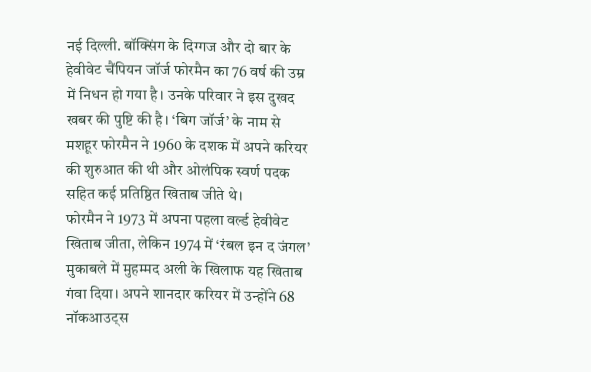नई दिल्ली. बॉक्सिंग के दिग्गज और दो बार के हेवीवेट चैंपियन जॉर्ज फोरमैन का 76 वर्ष की उम्र में निधन हो गया है। उनके परिवार ने इस दुखद खबर की पुष्टि की है। ‘बिग जॉर्ज’ के नाम से मशहूर फोरमैन ने 1960 के दशक में अपने करियर की शुरुआत की थी और ओलंपिक स्वर्ण पदक सहित कई प्रतिष्ठित खिताब जीते थे।
फोरमैन ने 1973 में अपना पहला वर्ल्ड हेवीवेट खिताब जीता, लेकिन 1974 में ‘रंबल इन द जंगल’ मुकाबले में मुहम्मद अली के खिलाफ यह खिताब गंवा दिया। अपने शानदार करियर में उन्होंने 68 नॉकआउट्स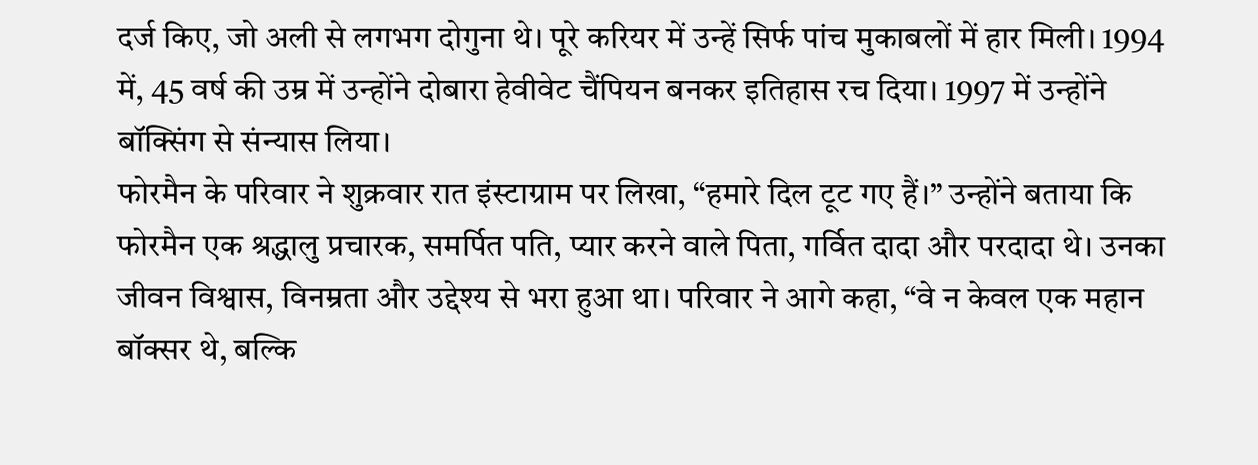दर्ज किए, जो अली से लगभग दोगुना थे। पूरे करियर में उन्हें सिर्फ पांच मुकाबलों में हार मिली। 1994 में, 45 वर्ष की उम्र में उन्होंने दोबारा हेवीवेट चैंपियन बनकर इतिहास रच दिया। 1997 में उन्होंने बॉक्सिंग से संन्यास लिया।
फोरमैन के परिवार ने शुक्रवार रात इंस्टाग्राम पर लिखा, “हमारे दिल टूट गए हैं।” उन्होंने बताया कि फोरमैन एक श्रद्धालु प्रचारक, समर्पित पति, प्यार करने वाले पिता, गर्वित दादा और परदादा थे। उनका जीवन विश्वास, विनम्रता और उद्देश्य से भरा हुआ था। परिवार ने आगे कहा, “वे न केवल एक महान बॉक्सर थे, बल्कि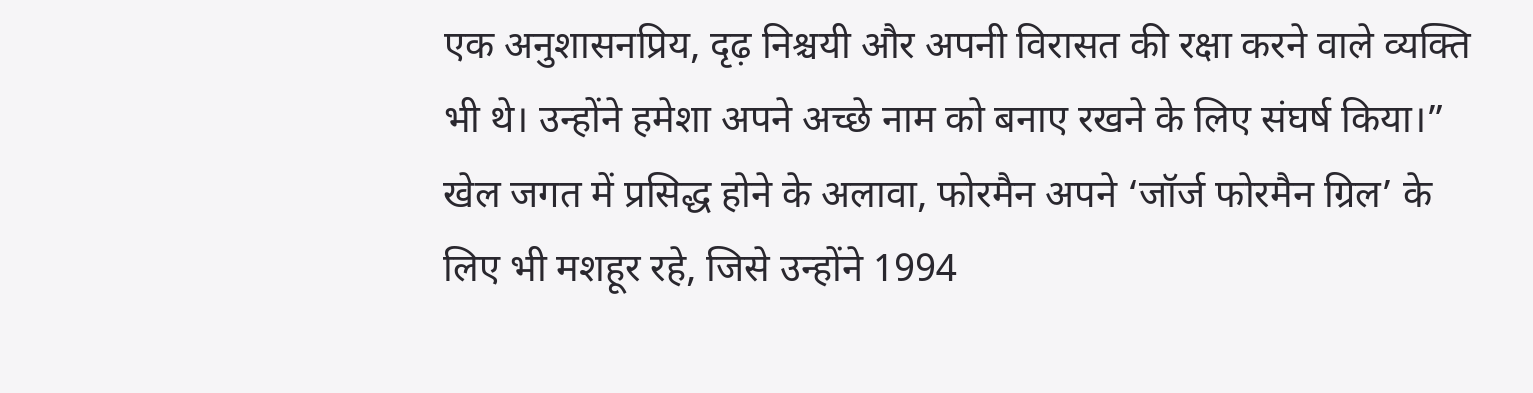एक अनुशासनप्रिय, दृढ़ निश्चयी और अपनी विरासत की रक्षा करने वाले व्यक्ति भी थे। उन्होंने हमेशा अपने अच्छे नाम को बनाए रखने के लिए संघर्ष किया।”
खेल जगत में प्रसिद्ध होने के अलावा, फोरमैन अपने ‘जॉर्ज फोरमैन ग्रिल’ के लिए भी मशहूर रहे, जिसे उन्होंने 1994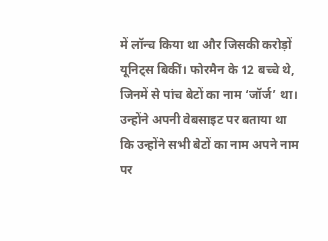में लॉन्च किया था और जिसकी करोड़ों यूनिट्स बिकीं। फोरमैन के 12 बच्चे थे, जिनमें से पांच बेटों का नाम ‘जॉर्ज’ था। उन्होंने अपनी वेबसाइट पर बताया था कि उन्होंने सभी बेटों का नाम अपने नाम पर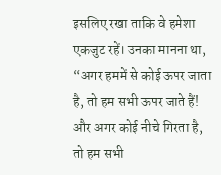इसलिए रखा ताकि वे हमेशा एकजुट रहें। उनका मानना था, “अगर हममें से कोई ऊपर जाता है, तो हम सभी ऊपर जाते हैं! और अगर कोई नीचे गिरता है, तो हम सभी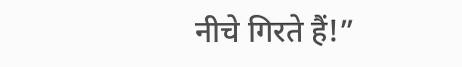नीचे गिरते हैं!”